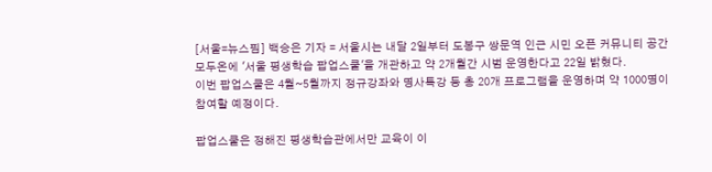[서울=뉴스핌] 백승은 기자 = 서울시는 내달 2일부터 도봉구 쌍문역 인근 시민 오픈 커뮤니티 공간 모두온에 '서울 평생학습 팝업스쿨'을 개관하고 약 2개월간 시범 운영한다고 22일 밝혔다.
이번 팝업스쿨은 4월~5월까지 정규강좌와 명사특강 등 총 20개 프로그램을 운영하며 약 1000명이 참여할 예정이다.

팝업스쿨은 정해진 평생학습관에서만 교육이 이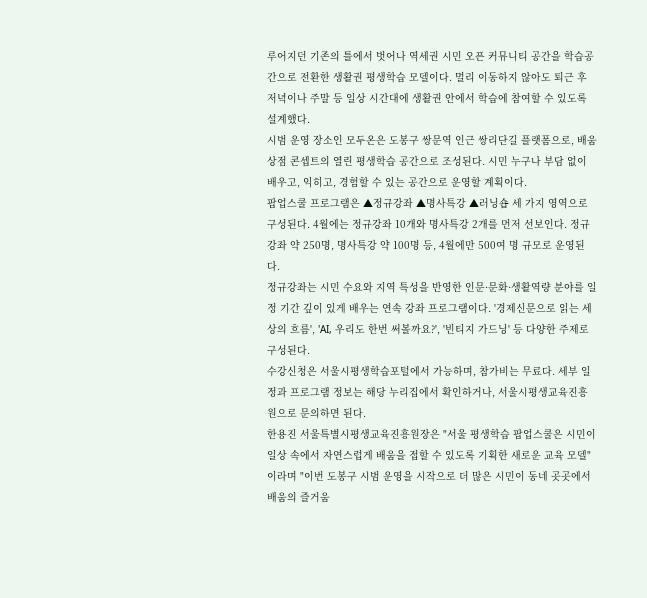루어지던 기존의 틀에서 벗어나 역세권 시민 오픈 커뮤니티 공간을 학습공간으로 전환한 생활권 평생학습 모델이다. 멀리 이동하지 않아도 퇴근 후 저녁이나 주말 등 일상 시간대에 생활권 안에서 학습에 참여할 수 있도록 설계했다.
시범 운영 장소인 모두온은 도봉구 쌍문역 인근 쌍리단길 플랫폼으로, 배움 상점 콘셉트의 열린 평생학습 공간으로 조성된다. 시민 누구나 부담 없이 배우고, 익히고, 경험할 수 있는 공간으로 운영할 계획이다.
팝업스쿨 프로그램은 ▲정규강좌 ▲명사특강 ▲러닝숍 세 가지 영역으로 구성된다. 4월에는 정규강좌 10개와 명사특강 2개를 먼저 선보인다. 정규강좌 약 250명, 명사특강 약 100명 등, 4월에만 500여 명 규모로 운영된다.
정규강좌는 시민 수요와 지역 특성을 반영한 인문·문화·생활역량 분야를 일정 기간 깊이 있게 배우는 연속 강좌 프로그램이다. '경제신문으로 읽는 세상의 흐름', 'AI, 우리도 한번 써볼까요?', '빈티지 가드닝' 등 다양한 주제로 구성된다.
수강신청은 서울시평생학습포털에서 가능하며, 참가비는 무료다. 세부 일정과 프로그램 정보는 해당 누리집에서 확인하거나, 서울시평생교육진흥원으로 문의하면 된다.
한용진 서울특별시평생교육진흥원장은 "서울 평생학습 팝업스쿨은 시민이 일상 속에서 자연스럽게 배움을 접할 수 있도록 기획한 새로운 교육 모델"이라며 "이번 도봉구 시범 운영을 시작으로 더 많은 시민이 동네 곳곳에서 배움의 즐거움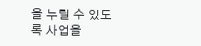을 누릴 수 있도록 사업을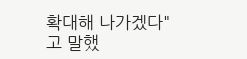확대해 나가겠다"고 말했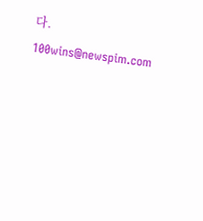다.
100wins@newspim.com